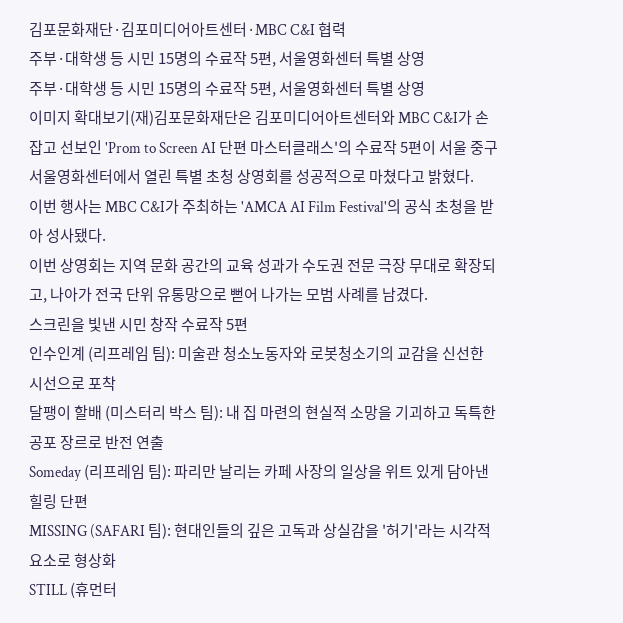김포문화재단·김포미디어아트센터·MBC C&I 협력
주부·대학생 등 시민 15명의 수료작 5편, 서울영화센터 특별 상영
주부·대학생 등 시민 15명의 수료작 5편, 서울영화센터 특별 상영
이미지 확대보기(재)김포문화재단은 김포미디어아트센터와 MBC C&I가 손잡고 선보인 'Prom to Screen AI 단편 마스터클래스'의 수료작 5편이 서울 중구 서울영화센터에서 열린 특별 초청 상영회를 성공적으로 마쳤다고 밝혔다.
이번 행사는 MBC C&I가 주최하는 'AMCA AI Film Festival'의 공식 초청을 받아 성사됐다.
이번 상영회는 지역 문화 공간의 교육 성과가 수도권 전문 극장 무대로 확장되고, 나아가 전국 단위 유통망으로 뻗어 나가는 모범 사례를 남겼다.
스크린을 빛낸 시민 창작 수료작 5편
인수인계 (리프레임 팀): 미술관 청소노동자와 로봇청소기의 교감을 신선한 시선으로 포착
달팽이 할배 (미스터리 박스 팀): 내 집 마련의 현실적 소망을 기괴하고 독특한 공포 장르로 반전 연출
Someday (리프레임 팀): 파리만 날리는 카페 사장의 일상을 위트 있게 담아낸 힐링 단편
MISSING (SAFARI 팀): 현대인들의 깊은 고독과 상실감을 '허기'라는 시각적 요소로 형상화
STILL (휴먼터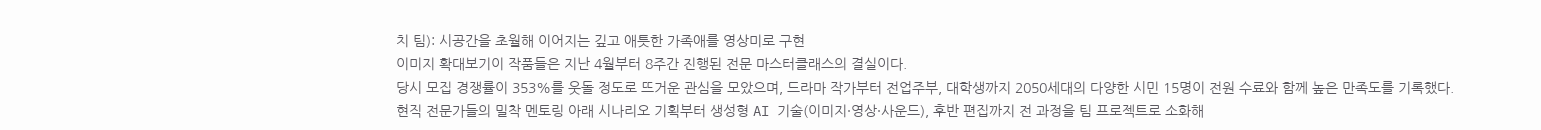치 팀): 시공간을 초월해 이어지는 깊고 애틋한 가족애를 영상미로 구현
이미지 확대보기이 작품들은 지난 4월부터 8주간 진행된 전문 마스터클래스의 결실이다.
당시 모집 경쟁률이 353%를 웃돌 정도로 뜨거운 관심을 모았으며, 드라마 작가부터 전업주부, 대학생까지 2050세대의 다양한 시민 15명이 전원 수료와 함께 높은 만족도를 기록했다.
현직 전문가들의 밀착 멘토링 아래 시나리오 기획부터 생성형 AI 기술(이미지·영상·사운드), 후반 편집까지 전 과정을 팀 프로젝트로 소화해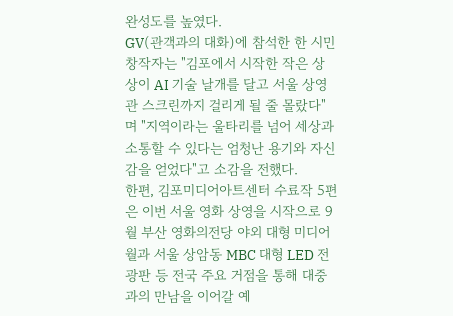완성도를 높였다.
GV(관객과의 대화)에 참석한 한 시민 창작자는 "김포에서 시작한 작은 상상이 AI 기술 날개를 달고 서울 상영관 스크린까지 걸리게 될 줄 몰랐다"며 "지역이라는 울타리를 넘어 세상과 소통할 수 있다는 엄청난 용기와 자신감을 얻었다"고 소감을 전했다.
한편, 김포미디어아트센터 수료작 5편은 이번 서울 영화 상영을 시작으로 9월 부산 영화의전당 야외 대형 미디어월과 서울 상암동 MBC 대형 LED 전광판 등 전국 주요 거점을 통해 대중과의 만남을 이어갈 예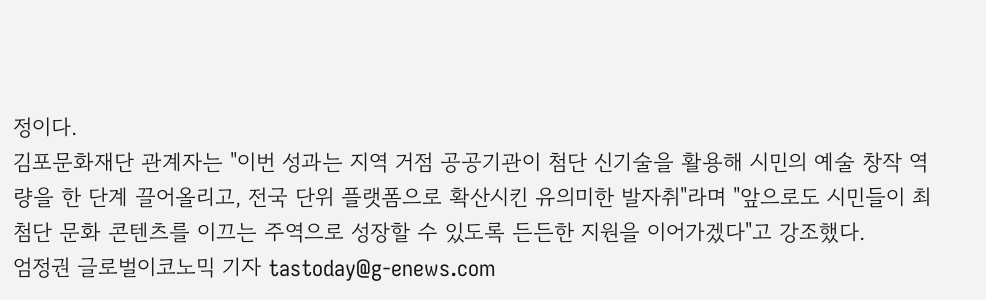정이다.
김포문화재단 관계자는 "이번 성과는 지역 거점 공공기관이 첨단 신기술을 활용해 시민의 예술 창작 역량을 한 단계 끌어올리고, 전국 단위 플랫폼으로 확산시킨 유의미한 발자취"라며 "앞으로도 시민들이 최첨단 문화 콘텐츠를 이끄는 주역으로 성장할 수 있도록 든든한 지원을 이어가겠다"고 강조했다.
엄정권 글로벌이코노믹 기자 tastoday@g-enews.com